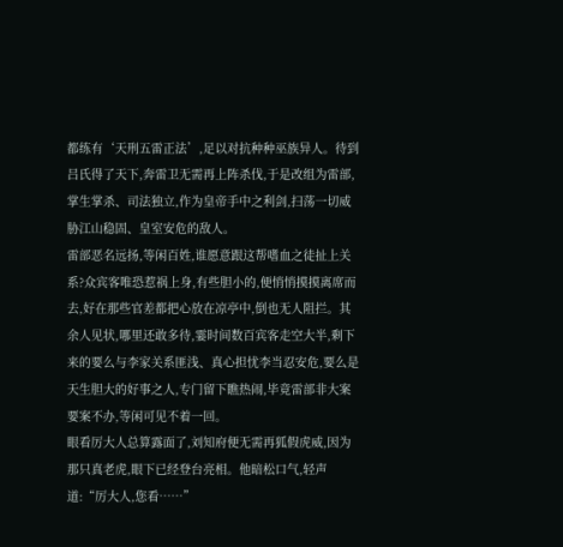都练有‘天刑五雷正法’,足以对抗种种巫族异人。待到吕氏得了天下,奔雷卫无需再上阵杀伐,于是改组为雷部,掌生掌杀、司法独立,作为皇帝手中之利剑,扫荡一切威胁江山稳固、皇室安危的敌人。
雷部恶名远扬,等闲百姓,谁愿意跟这帮嗜血之徒扯上关系?众宾客唯恐惹祸上身,有些胆小的,便悄悄摸摸离席而去,好在那些官差都把心放在凉亭中,倒也无人阻拦。其余人见状,哪里还敢多待,霎时间数百宾客走空大半,剩下来的要么与李家关系匪浅、真心担忧李当忍安危,要么是天生胆大的好事之人,专门留下瞧热闹,毕竟雷部非大案要案不办,等闲可见不着一回。
眼看厉大人总算露面了,刘知府便无需再狐假虎威,因为那只真老虎,眼下已经登台亮相。他暗松口气,轻声道:“厉大人,您看……”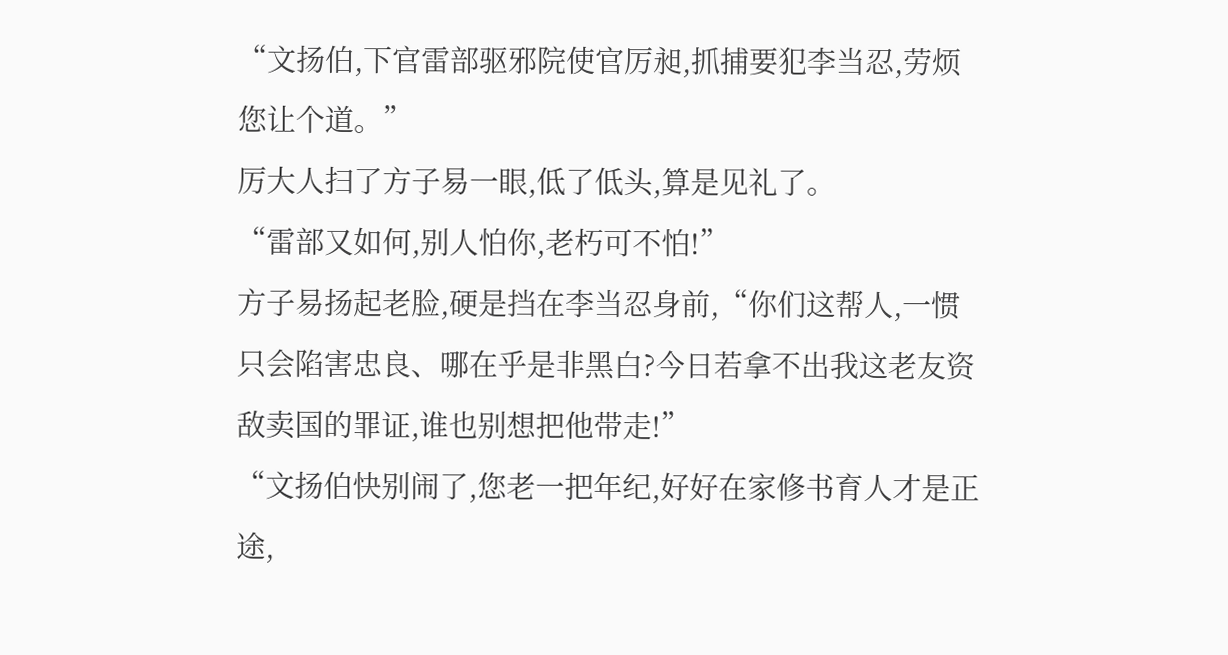“文扬伯,下官雷部驱邪院使官厉昶,抓捕要犯李当忍,劳烦您让个道。”
厉大人扫了方子易一眼,低了低头,算是见礼了。
“雷部又如何,别人怕你,老朽可不怕!”
方子易扬起老脸,硬是挡在李当忍身前,“你们这帮人,一惯只会陷害忠良、哪在乎是非黑白?今日若拿不出我这老友资敌卖国的罪证,谁也别想把他带走!”
“文扬伯快别闹了,您老一把年纪,好好在家修书育人才是正途,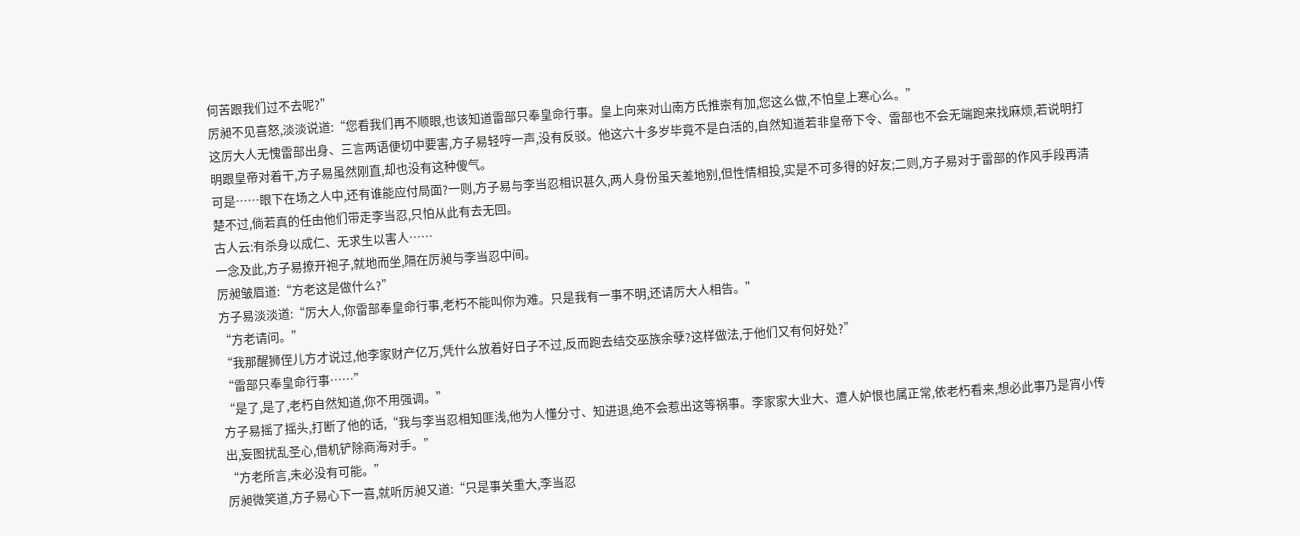何苦跟我们过不去呢?”
厉昶不见喜怒,淡淡说道:“您看我们再不顺眼,也该知道雷部只奉皇命行事。皇上向来对山南方氏推崇有加,您这么做,不怕皇上寒心么。”
这厉大人无愧雷部出身、三言两语便切中要害,方子易轻哼一声,没有反驳。他这六十多岁毕竟不是白活的,自然知道若非皇帝下令、雷部也不会无端跑来找麻烦,若说明打明跟皇帝对着干,方子易虽然刚直,却也没有这种傻气。
可是……眼下在场之人中,还有谁能应付局面?一则,方子易与李当忍相识甚久,两人身份虽天差地别,但性情相投,实是不可多得的好友;二则,方子易对于雷部的作风手段再清楚不过,倘若真的任由他们带走李当忍,只怕从此有去无回。
古人云:有杀身以成仁、无求生以害人……
一念及此,方子易撩开袍子,就地而坐,隔在厉昶与李当忍中间。
厉昶皱眉道:“方老这是做什么?”
方子易淡淡道:“厉大人,你雷部奉皇命行事,老朽不能叫你为难。只是我有一事不明,还请厉大人相告。”
“方老请问。”
“我那醒狮侄儿方才说过,他李家财产亿万,凭什么放着好日子不过,反而跑去结交巫族余孽?这样做法,于他们又有何好处?”
“雷部只奉皇命行事……”
“是了,是了,老朽自然知道,你不用强调。”
方子易摇了摇头,打断了他的话,“我与李当忍相知匪浅,他为人懂分寸、知进退,绝不会惹出这等祸事。李家家大业大、遭人妒恨也属正常,依老朽看来,想必此事乃是宵小传出,妄图扰乱圣心,借机铲除商海对手。”
“方老所言,未必没有可能。”
厉昶微笑道,方子易心下一喜,就听厉昶又道:“只是事关重大,李当忍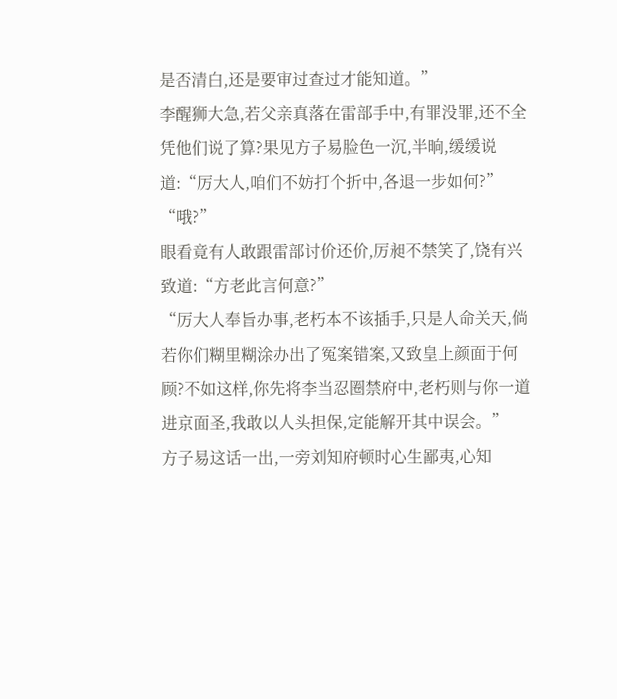是否清白,还是要审过查过才能知道。”
李醒狮大急,若父亲真落在雷部手中,有罪没罪,还不全凭他们说了算?果见方子易脸色一沉,半晌,缓缓说道:“厉大人,咱们不妨打个折中,各退一步如何?”
“哦?”
眼看竟有人敢跟雷部讨价还价,厉昶不禁笑了,饶有兴致道:“方老此言何意?”
“厉大人奉旨办事,老朽本不该插手,只是人命关天,倘若你们糊里糊涂办出了冤案错案,又致皇上颜面于何顾?不如这样,你先将李当忍圈禁府中,老朽则与你一道进京面圣,我敢以人头担保,定能解开其中误会。”
方子易这话一出,一旁刘知府顿时心生鄙夷,心知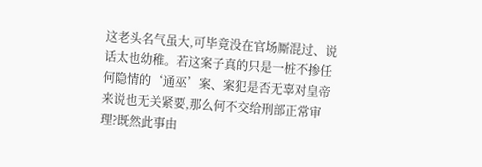这老头名气虽大,可毕竟没在官场厮混过、说话太也幼稚。若这案子真的只是一桩不掺任何隐情的‘通巫’案、案犯是否无辜对皇帝来说也无关紧要,那么何不交给刑部正常审理?既然此事由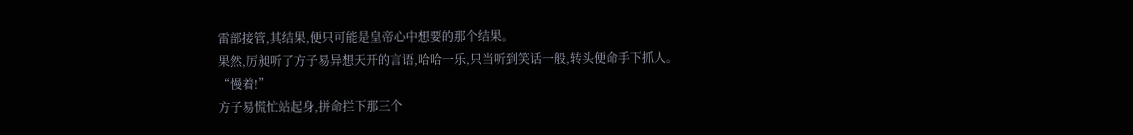雷部接管,其结果,便只可能是皇帝心中想要的那个结果。
果然,厉昶听了方子易异想天开的言语,哈哈一乐,只当听到笑话一般,转头便命手下抓人。
“慢着!”
方子易慌忙站起身,拼命拦下那三个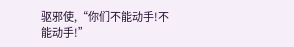驱邪使,“你们不能动手!不能动手!”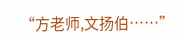“方老师,文扬伯……”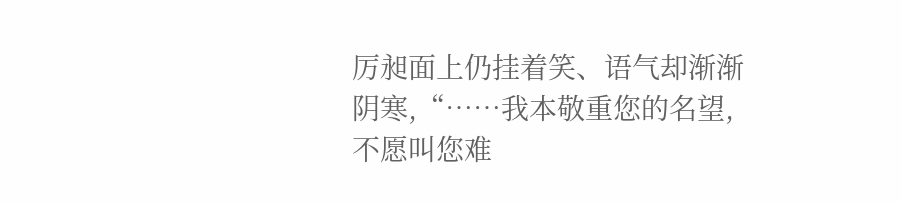厉昶面上仍挂着笑、语气却渐渐阴寒,“……我本敬重您的名望,不愿叫您难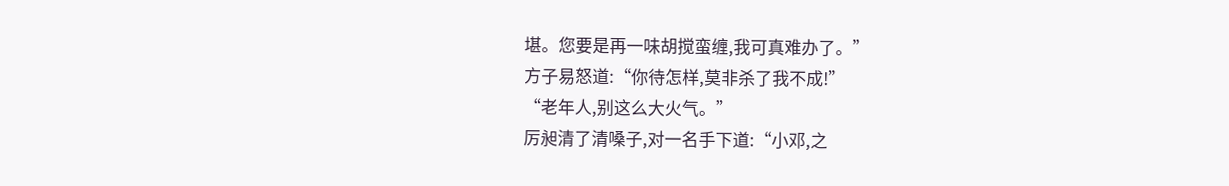堪。您要是再一味胡搅蛮缠,我可真难办了。”
方子易怒道:“你待怎样,莫非杀了我不成!”
“老年人,别这么大火气。”
厉昶清了清嗓子,对一名手下道:“小邓,之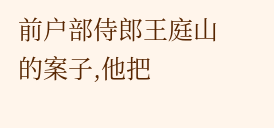前户部侍郎王庭山的案子,他把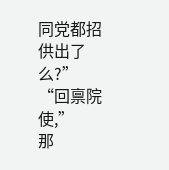同党都招供出了么?”
“回禀院使,”
那